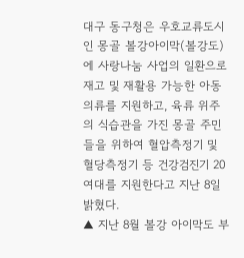대구 동구청은 우호교류도시인 몽골 볼강아이막(볼강도)에 사랑나눔 사업의 일환으로 재고 및 재활용 가능한 아동 의류를 지원하고, 육류 위주의 식습관을 가진 몽골 주민들을 위하여 혈압측정기 및 혈당측정기 등 건강검진기 20여대를 지원한다고 지난 8일 밝혔다.
▲ 지난 8월 볼강 아이막도 부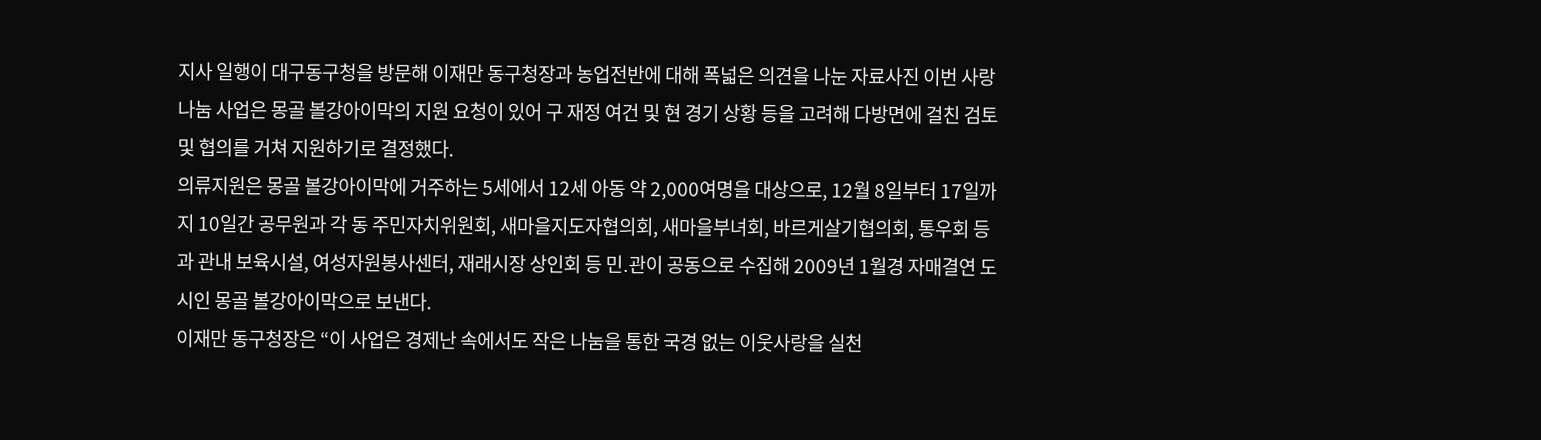지사 일행이 대구동구청을 방문해 이재만 동구청장과 농업전반에 대해 폭넓은 의견을 나눈 자료사진 이번 사랑나눔 사업은 몽골 볼강아이막의 지원 요청이 있어 구 재정 여건 및 현 경기 상황 등을 고려해 다방면에 걸친 검토 및 협의를 거쳐 지원하기로 결정했다.
의류지원은 몽골 볼강아이막에 거주하는 5세에서 12세 아동 약 2,000여명을 대상으로, 12월 8일부터 17일까지 10일간 공무원과 각 동 주민자치위원회, 새마을지도자협의회, 새마을부녀회, 바르게살기협의회, 통우회 등과 관내 보육시설, 여성자원봉사센터, 재래시장 상인회 등 민․관이 공동으로 수집해 2009년 1월경 자매결연 도시인 몽골 볼강아이막으로 보낸다.
이재만 동구청장은 “이 사업은 경제난 속에서도 작은 나눔을 통한 국경 없는 이웃사랑을 실천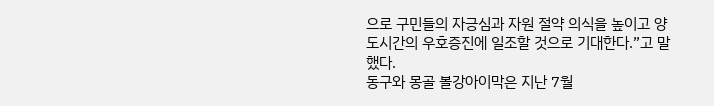으로 구민들의 자긍심과 자원 절약 의식을 높이고 양 도시간의 우호증진에 일조할 것으로 기대한다.”고 말했다.
동구와 몽골 볼강아이막은 지난 7월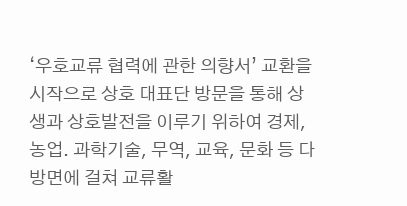‘우호교류 협력에 관한 의향서’ 교환을 시작으로 상호 대표단 방문을 통해 상생과 상호발전을 이루기 위하여 경제, 농업․ 과학기술, 무역, 교육, 문화 등 다방면에 걸쳐 교류활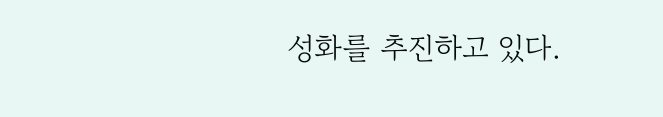성화를 추진하고 있다.